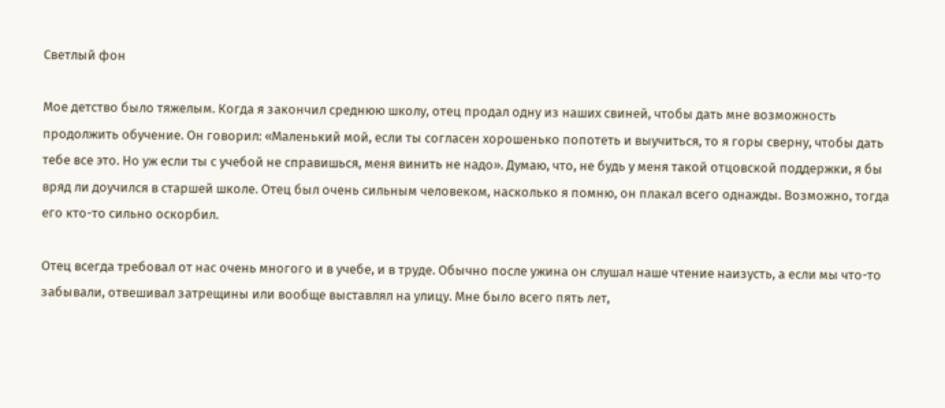Светлый фон

Мое детство было тяжелым. Когда я закончил среднюю школу, отец продал одну из наших свиней, чтобы дать мне возможность продолжить обучение. Он говорил: «Маленький мой, если ты согласен хорошенько попотеть и выучиться, то я горы сверну, чтобы дать тебе все это. Но уж если ты с учебой не справишься, меня винить не надо». Думаю, что, не будь у меня такой отцовской поддержки, я бы вряд ли доучился в старшей школе. Отец был очень сильным человеком, насколько я помню, он плакал всего однажды. Возможно, тогда его кто-то сильно оскорбил.

Отец всегда требовал от нас очень многого и в учебе, и в труде. Обычно после ужина он слушал наше чтение наизусть, а если мы что-то забывали, отвешивал затрещины или вообще выставлял на улицу. Мне было всего пять лет,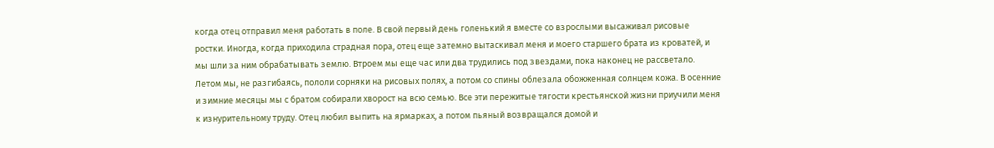когда отец отправил меня работать в поле. В свой первый день голенький я вместе со взрослыми высаживал рисовые ростки. Иногда, когда приходила страдная пора, отец еще затемно вытаскивал меня и моего старшего брата из кроватей, и мы шли за ним обрабатывать землю. Втроем мы еще час или два трудились под звездами, пока наконец не рассветало. Летом мы, не разгибаясь, пололи сорняки на рисовых полях, а потом со спины облезала обожженная солнцем кожа. В осенние и зимние месяцы мы с братом собирали хворост на всю семью. Все эти пережитые тягости крестьянской жизни приучили меня к изнурительному труду. Отец любил выпить на ярмарках, а потом пьяный возвращался домой и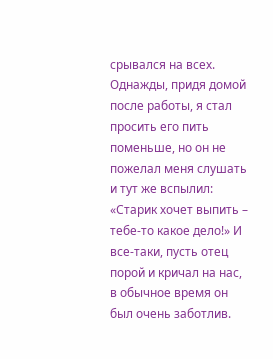срывался на всех. Однажды, придя домой после работы, я стал просить его пить поменьше, но он не пожелал меня слушать и тут же вспылил: «Старик хочет выпить – тебе-то какое дело!» И все-таки, пусть отец порой и кричал на нас, в обычное время он был очень заботлив.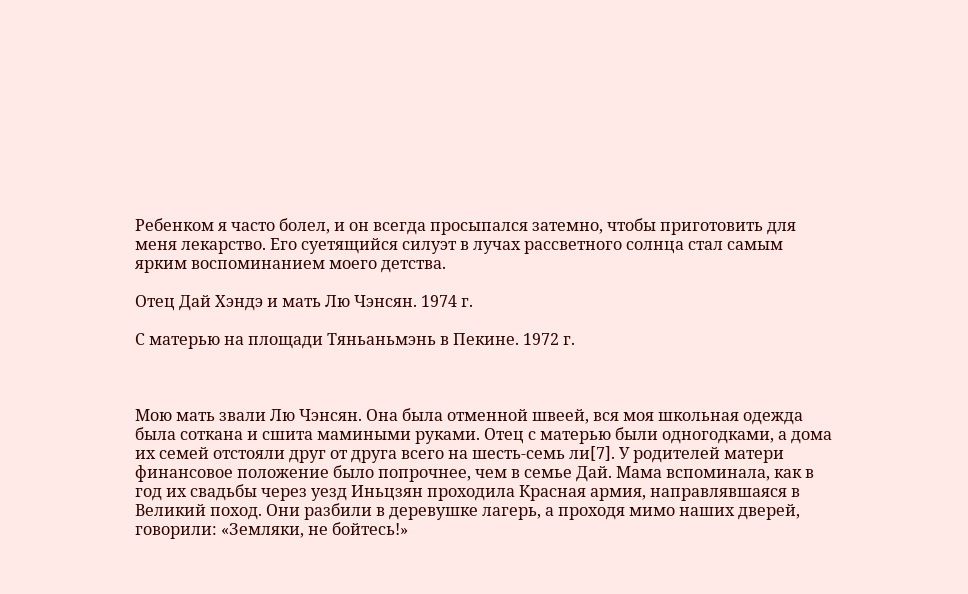Ребенком я часто болел, и он всегда просыпался затемно, чтобы приготовить для меня лекарство. Его суетящийся силуэт в лучах рассветного солнца стал самым ярким воспоминанием моего детства.

Отец Дай Хэндэ и мать Лю Чэнсян. 1974 г.

С матерью на площади Тяньаньмэнь в Пекине. 1972 г.



Мою мать звали Лю Чэнсян. Она была отменной швеей, вся моя школьная одежда была соткана и сшита мамиными руками. Отец с матерью были одногодками, а дома их семей отстояли друг от друга всего на шесть-семь ли[7]. У родителей матери финансовое положение было попрочнее, чем в семье Дай. Мама вспоминала, как в год их свадьбы через уезд Иньцзян проходила Красная армия, направлявшаяся в Великий поход. Они разбили в деревушке лагерь, а проходя мимо наших дверей, говорили: «Земляки, не бойтесь!»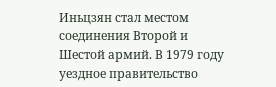Иньцзян стал местом соединения Второй и Шестой армий. В 1979 году уездное правительство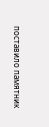поставило памятник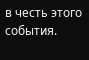в честь этого события.